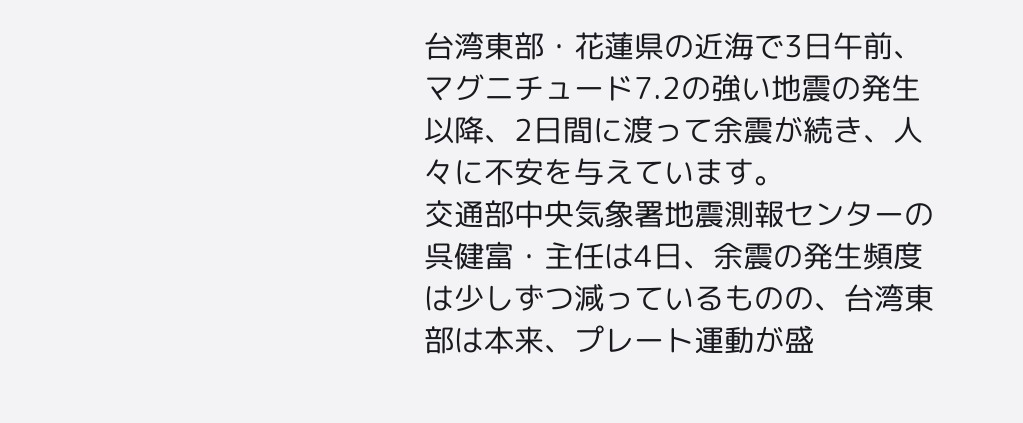台湾東部・花蓮県の近海で3日午前、マグニチュード7.2の強い地震の発生以降、2日間に渡って余震が続き、人々に不安を与えています。
交通部中央気象署地震測報センターの呉健富・主任は4日、余震の発生頻度は少しずつ減っているものの、台湾東部は本来、プレート運動が盛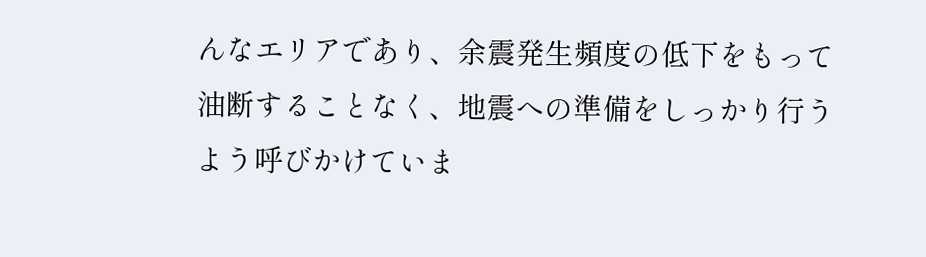んなエリアであり、余震発生頻度の低下をもって油断することなく、地震への準備をしっかり行うよう呼びかけていま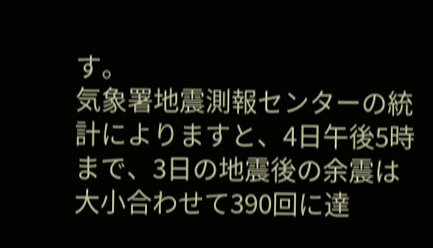す。
気象署地震測報センターの統計によりますと、4日午後5時まで、3日の地震後の余震は大小合わせて390回に達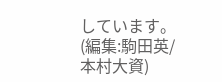しています。
(編集:駒田英/本村大資)